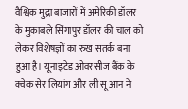वैश्विक मुद्रा बाजारों में अमेरिकी डॉलर के मुकाबले सिंगापुर डॉलर की चाल को लेकर विशेषज्ञों का रुख सतर्क बना हुआ है। यूनाइटेड ओवरसीज बैंक के क्वेक सेर लियांग और ली सू आन ने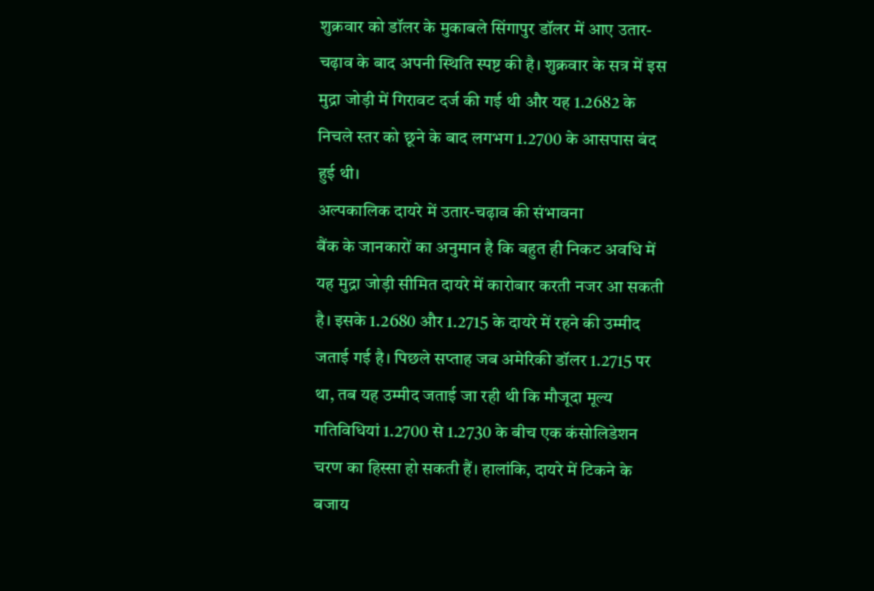शुक्रवार को डॉलर के मुकाबले सिंगापुर डॉलर में आए उतार-चढ़ाव के बाद अपनी स्थिति स्पष्ट की है। शुक्रवार के सत्र में इस मुद्रा जोड़ी में गिरावट दर्ज की गई थी और यह 1.2682 के निचले स्तर को छूने के बाद लगभग 1.2700 के आसपास बंद हुई थी।
अल्पकालिक दायरे में उतार-चढ़ाव की संभावना
बैंक के जानकारों का अनुमान है कि बहुत ही निकट अवधि में यह मुद्रा जोड़ी सीमित दायरे में कारोबार करती नजर आ सकती है। इसके 1.2680 और 1.2715 के दायरे में रहने की उम्मीद जताई गई है। पिछले सप्ताह जब अमेरिकी डॉलर 1.2715 पर था, तब यह उम्मीद जताई जा रही थी कि मौजूदा मूल्य गतिविधियां 1.2700 से 1.2730 के बीच एक कंसोलिडेशन चरण का हिस्सा हो सकती हैं। हालांकि, दायरे में टिकने के बजाय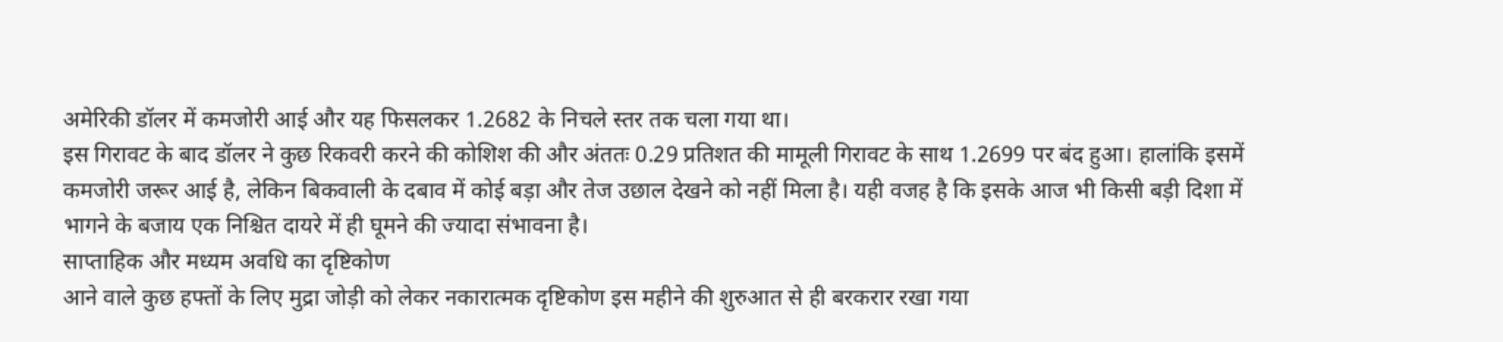अमेरिकी डॉलर में कमजोरी आई और यह फिसलकर 1.2682 के निचले स्तर तक चला गया था।
इस गिरावट के बाद डॉलर ने कुछ रिकवरी करने की कोशिश की और अंततः 0.29 प्रतिशत की मामूली गिरावट के साथ 1.2699 पर बंद हुआ। हालांकि इसमें कमजोरी जरूर आई है, लेकिन बिकवाली के दबाव में कोई बड़ा और तेज उछाल देखने को नहीं मिला है। यही वजह है कि इसके आज भी किसी बड़ी दिशा में भागने के बजाय एक निश्चित दायरे में ही घूमने की ज्यादा संभावना है।
साप्ताहिक और मध्यम अवधि का दृष्टिकोण
आने वाले कुछ हफ्तों के लिए मुद्रा जोड़ी को लेकर नकारात्मक दृष्टिकोण इस महीने की शुरुआत से ही बरकरार रखा गया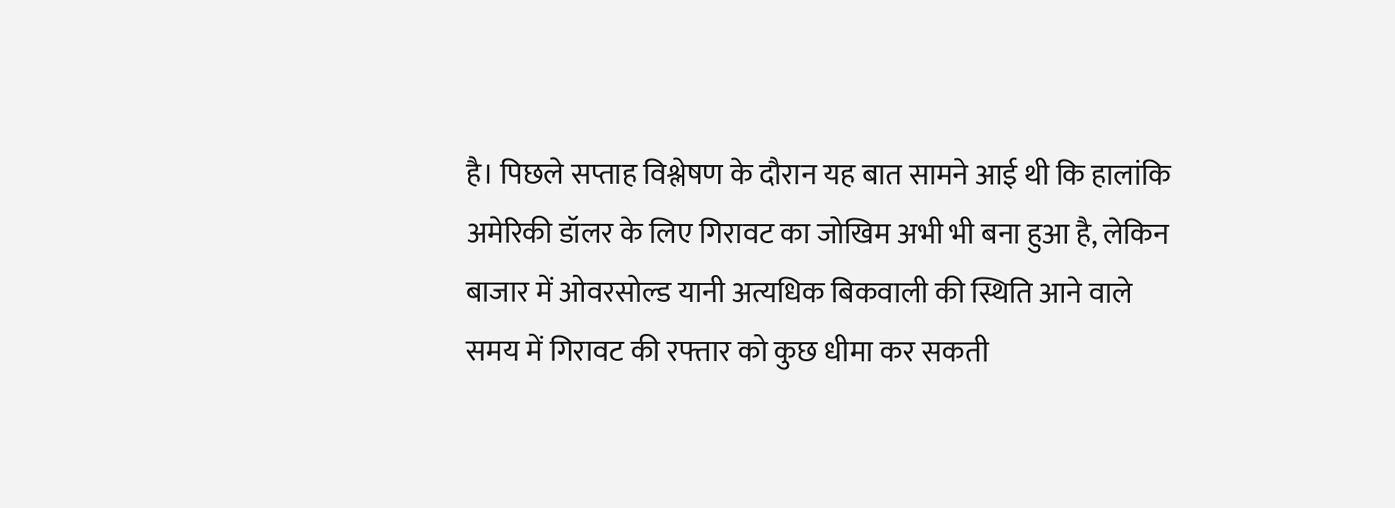है। पिछले सप्ताह विश्लेषण के दौरान यह बात सामने आई थी कि हालांकि अमेरिकी डॉलर के लिए गिरावट का जोखिम अभी भी बना हुआ है, लेकिन बाजार में ओवरसोल्ड यानी अत्यधिक बिकवाली की स्थिति आने वाले समय में गिरावट की रफ्तार को कुछ धीमा कर सकती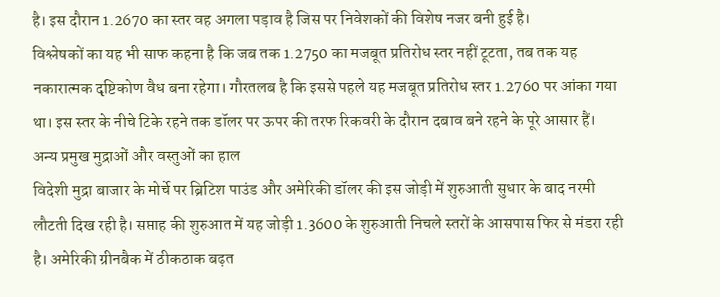है। इस दौरान 1.2670 का स्तर वह अगला पड़ाव है जिस पर निवेशकों की विशेष नजर बनी हुई है।
विश्लेषकों का यह भी साफ कहना है कि जब तक 1.2750 का मजबूत प्रतिरोध स्तर नहीं टूटता, तब तक यह नकारात्मक दृष्टिकोण वैध बना रहेगा। गौरतलब है कि इससे पहले यह मजबूत प्रतिरोध स्तर 1.2760 पर आंका गया था। इस स्तर के नीचे टिके रहने तक डॉलर पर ऊपर की तरफ रिकवरी के दौरान दबाव बने रहने के पूरे आसार हैं।
अन्य प्रमुख मुद्राओं और वस्तुओं का हाल
विदेशी मुद्रा बाजार के मोर्चे पर ब्रिटिश पाउंड और अमेरिकी डॉलर की इस जोड़ी में शुरुआती सुधार के बाद नरमी लौटती दिख रही है। सप्ताह की शुरुआत में यह जोड़ी 1.3600 के शुरुआती निचले स्तरों के आसपास फिर से मंडरा रही है। अमेरिकी ग्रीनबैक में ठीकठाक बढ़त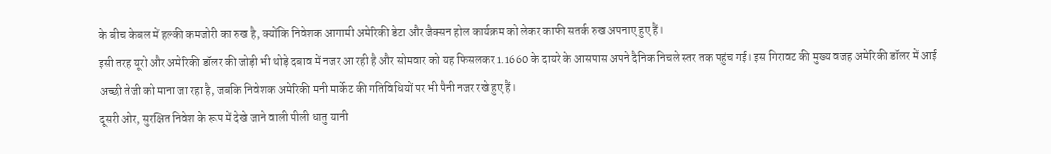के बीच केबल में हल्की कमजोरी का रुख है, क्योंकि निवेशक आगामी अमेरिकी डेटा और जैक्सन होल कार्यक्रम को लेकर काफी सतर्क रुख अपनाए हुए हैं।
इसी तरह यूरो और अमेरिकी डॉलर की जोड़ी भी थोड़े दबाव में नजर आ रही है और सोमवार को यह फिसलकर 1.1660 के दायरे के आसपास अपने दैनिक निचले स्तर तक पहुंच गई। इस गिरावट की मुख्य वजह अमेरिकी डॉलर में आई अच्छी तेजी को माना जा रहा है, जबकि निवेशक अमेरिकी मनी मार्केट की गतिविधियों पर भी पैनी नजर रखे हुए हैं।
दूसरी ओर, सुरक्षित निवेश के रूप में देखे जाने वाली पीली धातु यानी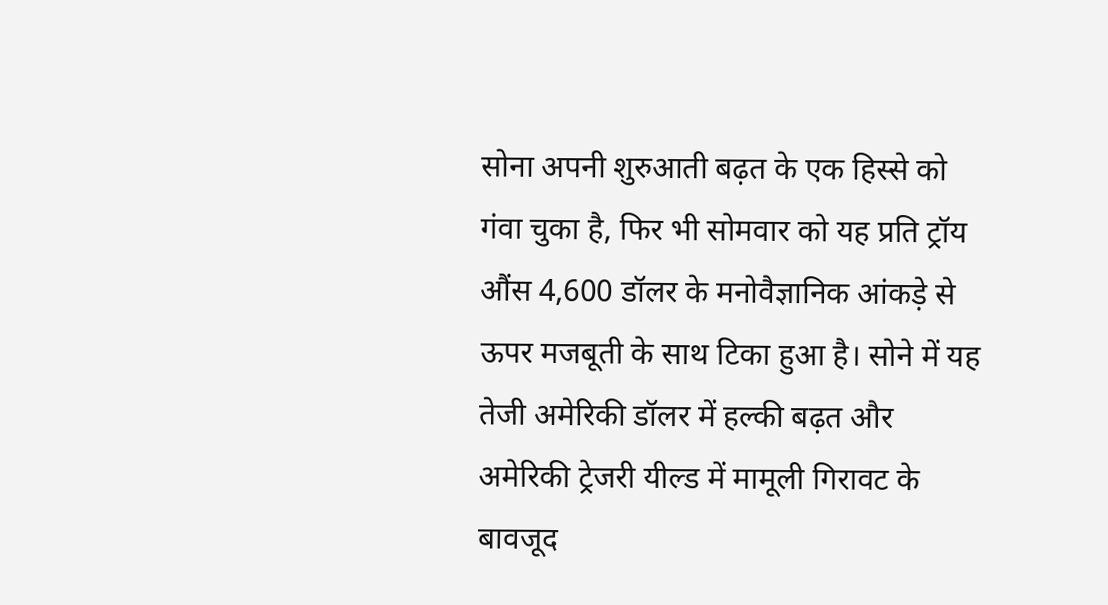सोना अपनी शुरुआती बढ़त के एक हिस्से को गंवा चुका है, फिर भी सोमवार को यह प्रति ट्रॉय औंस 4,600 डॉलर के मनोवैज्ञानिक आंकड़े से ऊपर मजबूती के साथ टिका हुआ है। सोने में यह तेजी अमेरिकी डॉलर में हल्की बढ़त और अमेरिकी ट्रेजरी यील्ड में मामूली गिरावट के बावजूद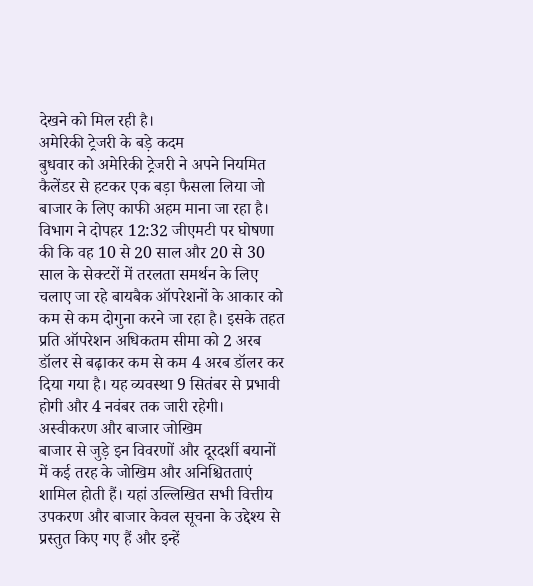देखने को मिल रही है।
अमेरिकी ट्रेजरी के बड़े कदम
बुधवार को अमेरिकी ट्रेजरी ने अपने नियमित कैलेंडर से हटकर एक बड़ा फैसला लिया जो बाजार के लिए काफी अहम माना जा रहा है। विभाग ने दोपहर 12:32 जीएमटी पर घोषणा की कि वह 10 से 20 साल और 20 से 30 साल के सेक्टरों में तरलता समर्थन के लिए चलाए जा रहे बायबैक ऑपरेशनों के आकार को कम से कम दोगुना करने जा रहा है। इसके तहत प्रति ऑपरेशन अधिकतम सीमा को 2 अरब डॉलर से बढ़ाकर कम से कम 4 अरब डॉलर कर दिया गया है। यह व्यवस्था 9 सितंबर से प्रभावी होगी और 4 नवंबर तक जारी रहेगी।
अस्वीकरण और बाजार जोखिम
बाजार से जुड़े इन विवरणों और दूरदर्शी बयानों में कई तरह के जोखिम और अनिश्चितताएं शामिल होती हैं। यहां उल्लिखित सभी वित्तीय उपकरण और बाजार केवल सूचना के उद्देश्य से प्रस्तुत किए गए हैं और इन्हें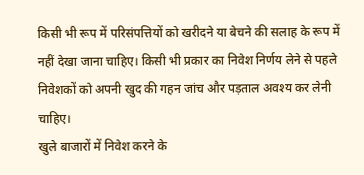किसी भी रूप में परिसंपत्तियों को खरीदने या बेचने की सलाह के रूप में नहीं देखा जाना चाहिए। किसी भी प्रकार का निवेश निर्णय लेने से पहले निवेशकों को अपनी खुद की गहन जांच और पड़ताल अवश्य कर लेनी चाहिए।
खुले बाजारों में निवेश करने के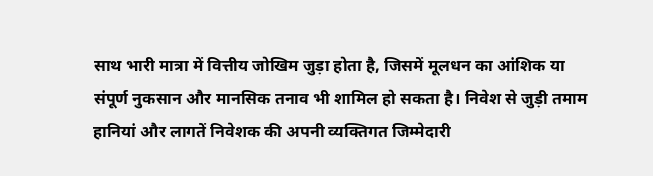साथ भारी मात्रा में वित्तीय जोखिम जुड़ा होता है, जिसमें मूलधन का आंशिक या संपूर्ण नुकसान और मानसिक तनाव भी शामिल हो सकता है। निवेश से जुड़ी तमाम हानियां और लागतें निवेशक की अपनी व्यक्तिगत जिम्मेदारी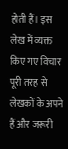होती हैं। इस लेख में व्यक्त किए गए विचार पूरी तरह से लेखकों के अपने हैं और जरूरी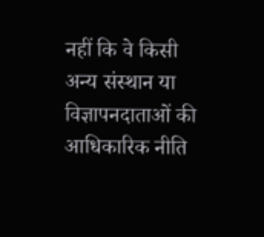नहीं कि वे किसी अन्य संस्थान या विज्ञापनदाताओं की आधिकारिक नीति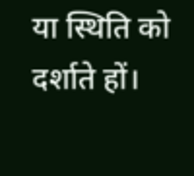या स्थिति को दर्शाते हों।